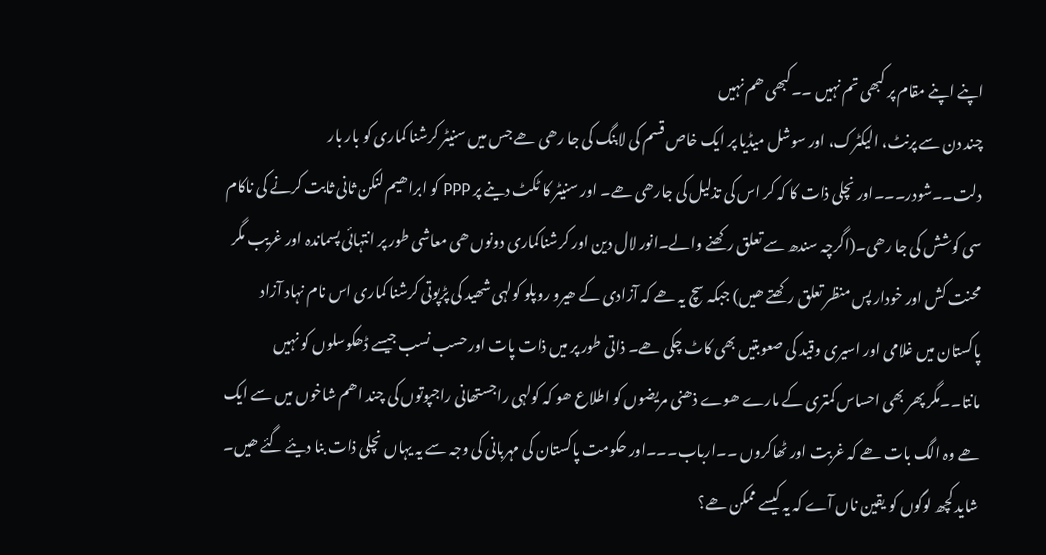اپنے اپنے مقام پر کبھی تم نہیں ۔۔کبھی ھم نہیں
چند دن سے پرنٹ، الیکٹرک، اور سوشل میڈیا پر ایک خاص قسم کی لابنگ کی جا رھی ھے جس میں سنیٹر کرشنا کماری کو بار بار دلت۔۔شودر۔۔۔اور نچلی ذات کا کہ کر اس کی تذلیل کی جارھی ھے۔ اور سنیٹر کا ٹکٹ دینے پر PPP کو ابراھیم لنکن ثانی ثابت کرنے کی ناکام سی کوشش کی جا رھی۔(اگرچہ سندھ سے تعلق رکھنے والے۔انور لال دین اور کرشناکماری دونوں ھی معاشی طور پر انتہائی پسماندہ اور غریب مگر محنت کش اور خودار پس منظر تعلق رکھتے ھیں) جبکہ سچ یہ ھے کہ آزادی کے ھیرو روپلو کولہی شھید کی پڑپوتی کرشنا کماری اس نام نہاد آزاد پاکستان میں غلامی اور اسیری وقید کی صعوبتیں بھی کاٹ چکی ھے۔ ذاتی طور پر میں ذات پات اور حسب نسب جیسے ڈھکوسلوں کو نہیں مانتا۔۔مگر پھر بھی احساس کمتری کے مارے ھوے ذھنی مریضوں کو اطلاع ھو کہ کولہی راجستھانی راجپوتوں کی چند اھم شاخوں میں سے ایک ھے وہ الگ بات ھے کہ غربت اور ٹھاکروں ۔۔ارباب۔۔۔اور حکومت پاکستان کی مہربانی کی وجہ سے یہ یہاں نچلی ذات بنا دیئے گئے ھیں۔ شاید کچھ لوگوں کو یقین ناں آے کہ یہ کیسے ممکن ھے؟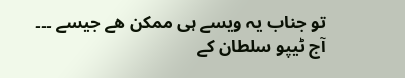تو جناب یہ ویسے ہی ممکن ھے جیسے ۔۔۔
آج ٹیپو سلطان کے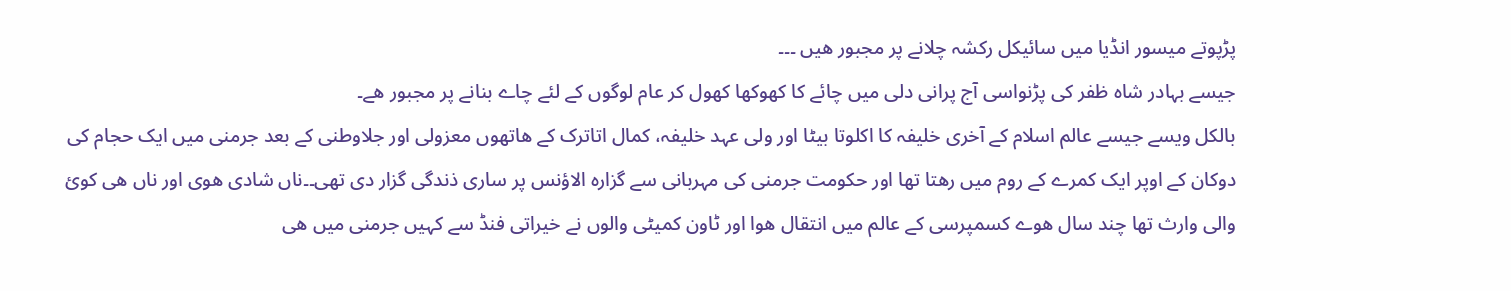پڑپوتے میسور انڈیا میں سائیکل رکشہ چلانے پر مجبور ھیں ۔۔۔
جیسے بہادر شاہ ظفر کی پڑنواسی آج پرانی دلی میں چائے کا کھوکھا کھول کر عام لوگوں کے لئے چاے بنانے پر مجبور ھے۔
بالکل ویسے جیسے عالم اسلام کے آخری خلیفہ کا اکلوتا بیٹا اور ولی عہد خلیفہ، کمال اتاترک کے ھاتھوں معزولی اور جلاوطنی کے بعد جرمنی میں ایک حجام کی دوکان کے اوپر ایک کمرے کے روم میں رھتا تھا اور حکومت جرمنی کی مہربانی سے گزارہ الاؤنس پر ساری ذندگی گزار دی تھی۔۔ناں شادی ھوی اور ناں ھی کوئ والی وارث تھا چند سال ھوے کسمپرسی کے عالم میں انتقال ھوا اور ٹاون کمیٹی والوں نے خیراتی فنڈ سے کہیں جرمنی میں ھی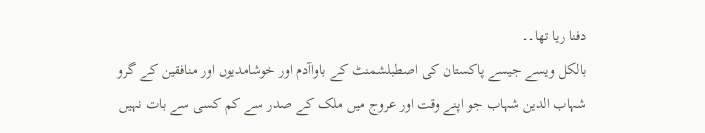دفنا ریا تھا۔۔
بالکل ویسے جیسے پاکستان کی اصطبلشمنٹ کے باواآدم اور خوشامدیوں اور منافقین کے گرو شہاب الدین شہاب جو اپنے وقت اور عروج میں ملک کے صدر سے کم کسی سے بات نہیں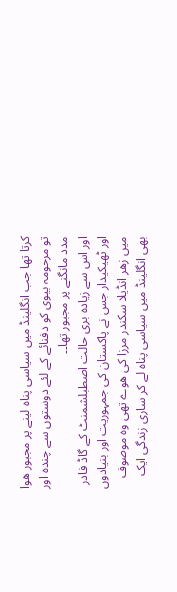کرتا تھا جب انگلینڈ میں سیاسی پناہ لینے پر مجبور ھوا تو مرحومہ بیوی کو دفنائے کے لئے دوستوں سے چندہ اور مدد مانگنے پر مجبور تھا۔۔
اور اس سے زیادہ بری حالت اصطبلشمنٹ کے گاڈ فادر اور ٹھیکیدار جس نے پاکستان کی جمہوریت اور بنیادوں میں زھر انڈیلا سکندر مرزا کی ھوے تھی وہ موصوف بھی انگلینڈ میں سیاسی پناہ لے کر ساری زندگی ایک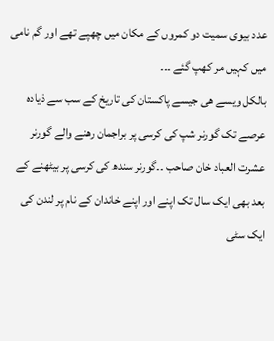عدد بیوی سمیت دو کمروں کے مکان میں چھپے تھے اور گم نامی میں کہیں مر کھپ گئے ۔۔۔
بالکل ویسے ھی جیسے پاکستان کی تاریخ کے سب سے ذیادہ عرصے تک گورنر شپ کی کرسی پر براجمان رھنے والے گورنر عشرت العباد خان صاحب ۔۔گورنر سندھ کی کرسی پر بیٹھنے کے بعد بھی ایک سال تک اپنے اور اپنے خاندان کے نام پر لندن کی ایک سٹی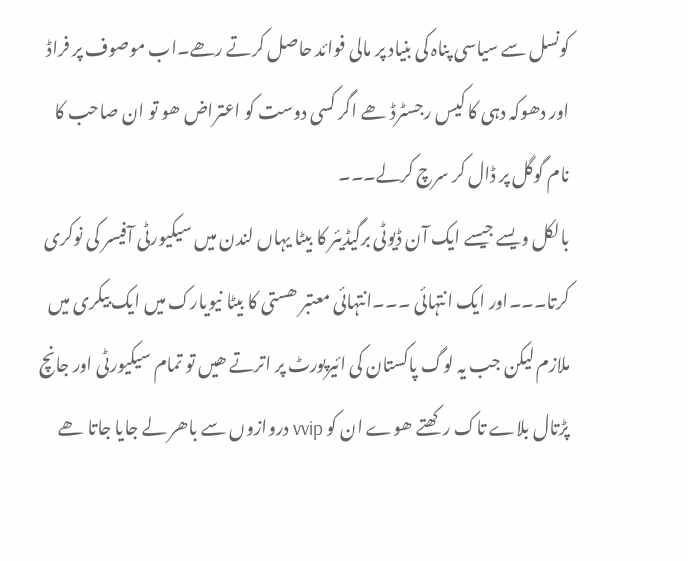کونسل سے سیاسی پناہ کی بنیاد پر مالی فوائد حاصل کرتے رھے۔اب موصوف پر فراڈ اور دھوکہ دہی کا کیس رجسٹرڈ ھے اگر کسی دوست کو اعتراض ھو تو ان صاحب کا نام گوگل پر ڈال کر سرچ کرلے۔۔۔
بالکل ویسے جیسے ایک آن ڈیوٹی برگیڈیئر کا بیٹا یہاں لندن میں سیکیورٹی آفیسر کی نوکری کرتا۔۔۔اور ایک انتہائی ۔۔۔انتہائی معتبر ھستی کا بیٹا نیویارک میں ایک بیکری میں ملازم لیکن جب یہ لوگ پاکستان کی ائیرپورٹ پر اترتے ھیں تو تمام سیکیورٹی اور جانچ پڑتال بلاے تاک رکھتے ھوے ان کو vvip دروازوں سے باھر لے جایا جاتا ھے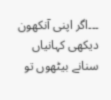۔۔۔اگر اپنی آنکھون دیکھی کہانیاں سنانے بیٹھوں تو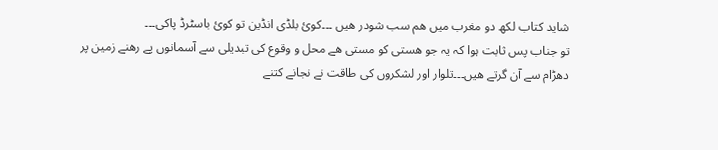شاید کتاب لکھ دو مغرب میں ھم سب شودر ھیں ۔۔۔کوئ بلڈی انڈین تو کوئ باسٹرڈ پاکی۔۔۔
تو جناب پس ثابت ہوا کہ یہ جو ھستی کو مستی ھے محل و وقوع کی تبدیلی سے آسمانوں پے رھنے زمین پر دھڑام سے آن گرتے ھیں۔۔۔تلوار اور لشکروں کی طاقت نے نجانے کتنے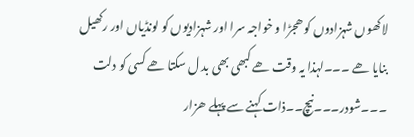لاکھوں شہزادوں کو ھجڑا و خواجہ سرا اور شہزادیوں کو لونڈیاں اور رکھیل بنایا ھے ۔۔۔لہذا یہ وقت ھے کبھی بھی بد ل سکتا ھے کسی کو دلت ۔۔۔شودر۔۔۔نیچ۔۔ذات کہنے سے پہلے ھزار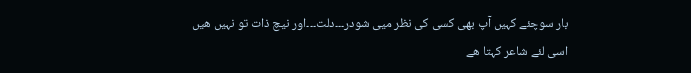بار سوچئے کہیں آپ بھی کسی کی نظر میی شودر۔۔۔دلت۔۔۔اور نیچ ذات تو نہیں ھیں
اسی لئے شاعر کہتا ھے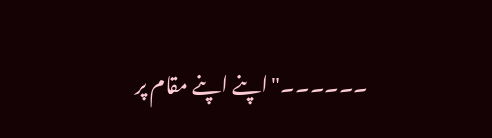۔۔۔۔۔۔"اپنے اپنے مقام پر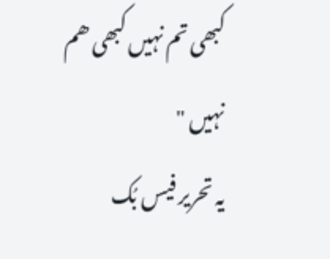کبھی تم نہیں کبھی ھم نہیں "
یہ تحریر فیس بُک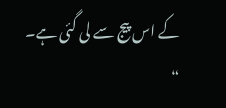کے اس پیج سے لی گئی ہے۔
“